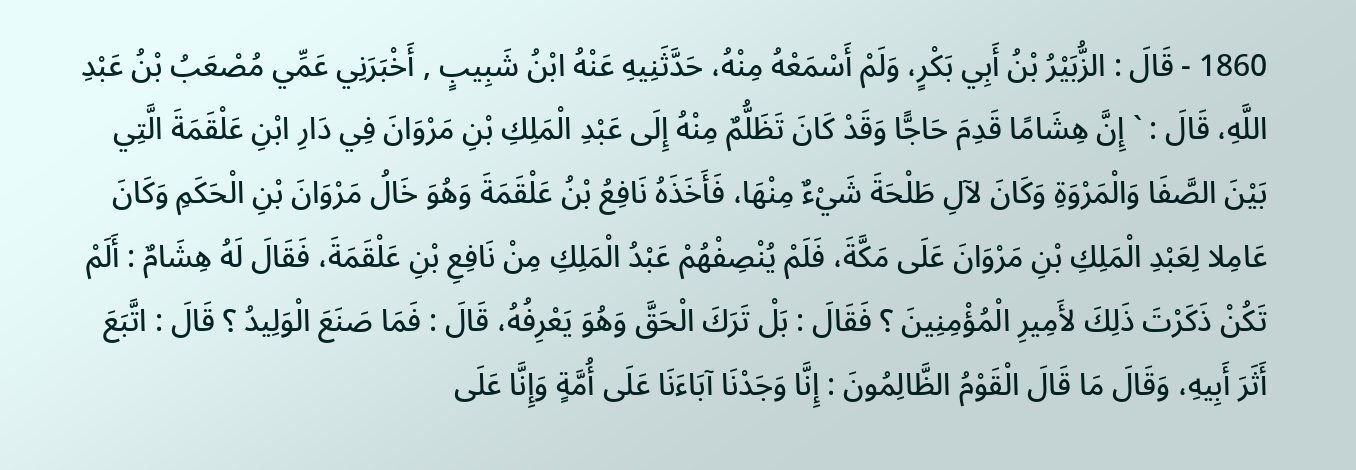1860 - قَالَ : الزُّبَيْرُ بْنُ أَبِي بَكْرٍ، وَلَمْ أَسْمَعْهُ مِنْهُ، حَدَّثَنِيهِ عَنْهُ ابْنُ شَبِيبٍ , أَخْبَرَنِي عَمِّي مُصْعَبُ بْنُ عَبْدِ اللَّهِ، قَالَ : ` إِنَّ هِشَامًا قَدِمَ حَاجًّا وَقَدْ كَانَ تَظَلُّمٌ مِنْهُ إِلَى عَبْدِ الْمَلِكِ بْنِ مَرْوَانَ فِي دَارِ ابْنِ عَلْقَمَةَ الَّتِي بَيْنَ الصَّفَا وَالْمَرْوَةِ وَكَانَ لآلِ طَلْحَةَ شَيْءٌ مِنْهَا، فَأَخَذَهُ نَافِعُ بْنُ عَلْقَمَةَ وَهُوَ خَالُ مَرْوَانَ بْنِ الْحَكَمِ وَكَانَ عَامِلا لِعَبْدِ الْمَلِكِ بْنِ مَرْوَانَ عَلَى مَكَّةَ، فَلَمْ يُنْصِفْهُمْ عَبْدُ الْمَلِكِ مِنْ نَافِعِ بْنِ عَلْقَمَةَ، فَقَالَ لَهُ هِشَامٌ : أَلَمْ تَكُنْ ذَكَرْتَ ذَلِكَ لأَمِيرِ الْمُؤْمِنِينَ ؟ فَقَالَ : بَلْ تَرَكَ الْحَقَّ وَهُوَ يَعْرِفُهُ، قَالَ : فَمَا صَنَعَ الْوَلِيدُ ؟ قَالَ : اتَّبَعَ أَثَرَ أَبِيهِ، وَقَالَ مَا قَالَ الْقَوْمُ الظَّالِمُونَ : إِنَّا وَجَدْنَا آبَاءَنَا عَلَى أُمَّةٍ وَإِنَّا عَلَى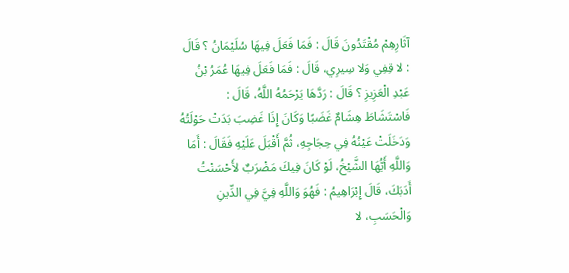آثَارِهِمْ مُقْتَدُونَ قَالَ : فَمَا فَعَلَ فِيهَا سُلَيْمَانُ ؟ قَالَ : لا قِفِي وَلا سِيرِي، قَالَ : فَمَا فَعَلَ فِيهَا عُمَرُ بْنُ عَبْدِ الْعَزِيزِ ؟ قَالَ : رَدَّهَا يَرْحَمُهُ اللَّهُ، قَالَ : فَاسْتَشَاطَ هِشَامٌ غَضَبًا وَكَانَ إِذَا غَضِبَ بَدَتْ حَوْلَتُهُ وَدَخَلَتْ عَيْنُهُ فِي حِجَاجِهِ، ثُمَّ أَقْبَلَ عَلَيْهِ فَقَالَ : أَمَا وَاللَّهِ أَيُّهَا الشَّيْخُ، لَوْ كَانَ فِيكَ مَضْرَبٌ لأَحْسَنْتُ أَدَبَكَ، قَالَ إِبْرَاهِيمُ : فَهُوَ وَاللَّهِ فِيَّ فِي الدِّينِ وَالْحَسَبِ، لا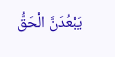يَبْعُدَنَّ الْحَقُّ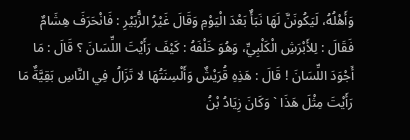وَأَهْلُهُ، لَيَكُونَنَّ لَهَا نَبَأٌ بَعْدَ الْيَوْمِ وَقَالَ غَيْرُ الزُّبَيْرِ : فَانْحَرَفَ هِشَامٌ فَقَالَ : لِلأَبْرَشِ الْكَلْبِيِّ، وَهُوَ خَلْفَهُ : كَيْفَ رَأَيْتَ اللِّسَانَ ؟ قَالَ : مَا أَجْوَدَ اللِّسَانَ ! قَالَ : هَذِهِ قُرَيْشٌ وَأَلْسِنَتُهَا لا تَزَالُ فِي النَّاسِ بَقِيَّةٌ مَا رَأَيْتَ مِثْلَ هَذَا ` وَكَانَ زِيَادُ بْنُ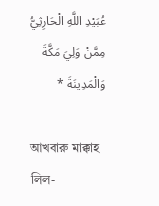عُبَيْدِ اللَّهِ الْحَارِثِيُّ مِمَّنْ وَلِيَ مَكَّةَ وَالْمَدِينَةَ *

আখবারু মাক্কাহ লিল-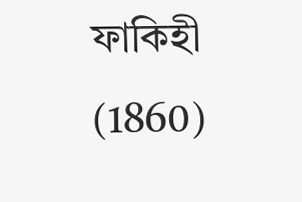ফাকিহী (1860)